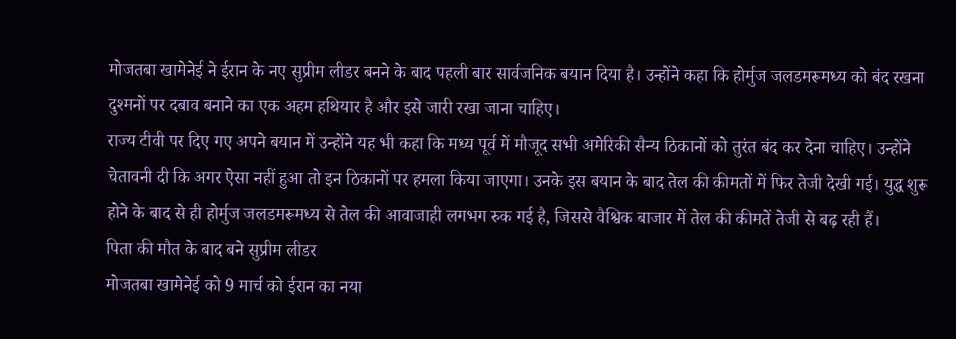मोजतबा खामेनेई ने ईरान के नए सुप्रीम लीडर बनने के बाद पहली बार सार्वजनिक बयान दिया है। उन्होंने कहा कि होर्मुज जलडमरूमध्य को बंद रखना दुश्मनों पर दबाव बनाने का एक अहम हथियार है और इसे जारी रखा जाना चाहिए।
राज्य टीवी पर दिए गए अपने बयान में उन्होंने यह भी कहा कि मध्य पूर्व में मौजूद सभी अमेरिकी सैन्य ठिकानों को तुरंत बंद कर देना चाहिए। उन्होंने चेतावनी दी कि अगर ऐसा नहीं हुआ तो इन ठिकानों पर हमला किया जाएगा। उनके इस बयान के बाद तेल की कीमतों में फिर तेजी देखी गई। युद्ध शुरू होने के बाद से ही होर्मुज जलडमरूमध्य से तेल की आवाजाही लगभग रुक गई है, जिससे वैश्विक बाजार में तेल की कीमतें तेजी से बढ़ रही हैं।
पिता की मौत के बाद बने सुप्रीम लीडर
मोजतबा खामेनेई को 9 मार्च को ईरान का नया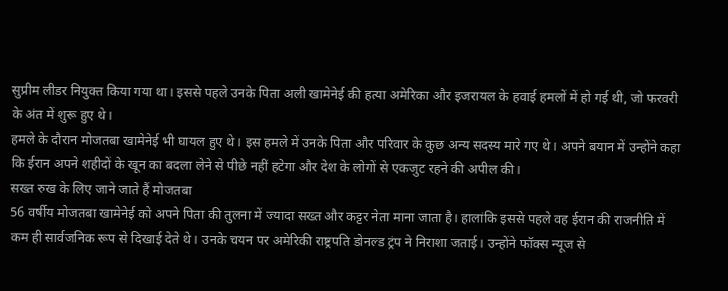सुप्रीम लीडर नियुक्त किया गया था। इससे पहले उनके पिता अली खामेनेई की हत्या अमेरिका और इजरायल के हवाई हमलों में हो गई थी, जो फरवरी के अंत में शुरू हुए थे।
हमले के दौरान मोजतबा खामेनेई भी घायल हुए थे। इस हमले में उनके पिता और परिवार के कुछ अन्य सदस्य मारे गए थे। अपने बयान में उन्होंने कहा कि ईरान अपने शहीदों के खून का बदला लेने से पीछे नहीं हटेगा और देश के लोगों से एकजुट रहने की अपील की।
सख्त रुख के लिए जाने जाते हैं मोजतबा
56 वर्षीय मोजतबा खामेनेई को अपने पिता की तुलना में ज्यादा सख्त और कट्टर नेता माना जाता है। हालांकि इससे पहले वह ईरान की राजनीति में कम ही सार्वजनिक रूप से दिखाई देते थे। उनके चयन पर अमेरिकी राष्ट्रपति डोनल्ड ट्रंप ने निराशा जताई। उन्होंने फॉक्स न्यूज से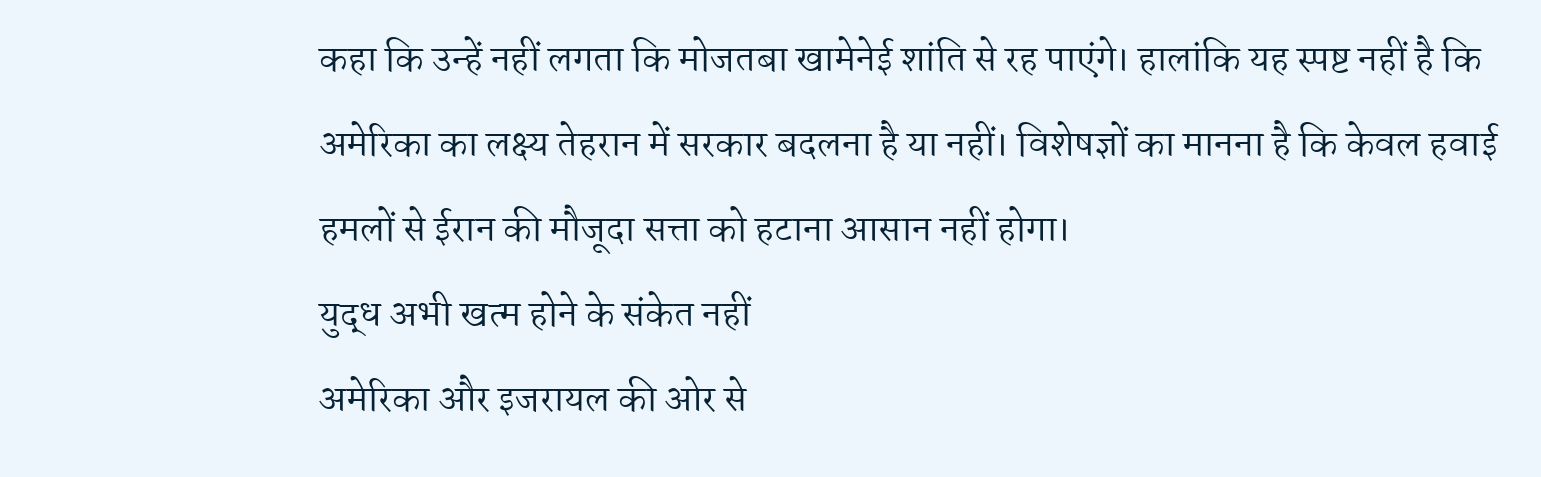कहा कि उन्हें नहीं लगता कि मोजतबा खामेनेई शांति से रह पाएंगे। हालांकि यह स्पष्ट नहीं है कि अमेरिका का लक्ष्य तेहरान में सरकार बदलना है या नहीं। विशेषज्ञों का मानना है कि केवल हवाई हमलों से ईरान की मौजूदा सत्ता को हटाना आसान नहीं होगा।
युद्ध अभी खत्म होने के संकेत नहीं
अमेरिका और इजरायल की ओर से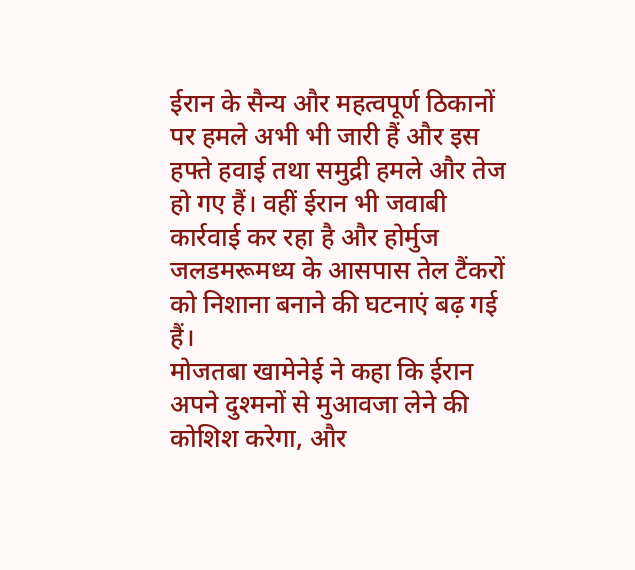ईरान के सैन्य और महत्वपूर्ण ठिकानों पर हमले अभी भी जारी हैं और इस हफ्ते हवाई तथा समुद्री हमले और तेज हो गए हैं। वहीं ईरान भी जवाबी कार्रवाई कर रहा है और होर्मुज जलडमरूमध्य के आसपास तेल टैंकरों को निशाना बनाने की घटनाएं बढ़ गई हैं।
मोजतबा खामेनेई ने कहा कि ईरान अपने दुश्मनों से मुआवजा लेने की कोशिश करेगा, और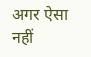अगर ऐसा नहीं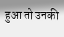हुआ तो उनकी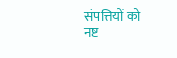संपत्तियों को नष्ट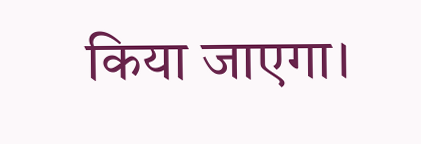किया जाएगा।